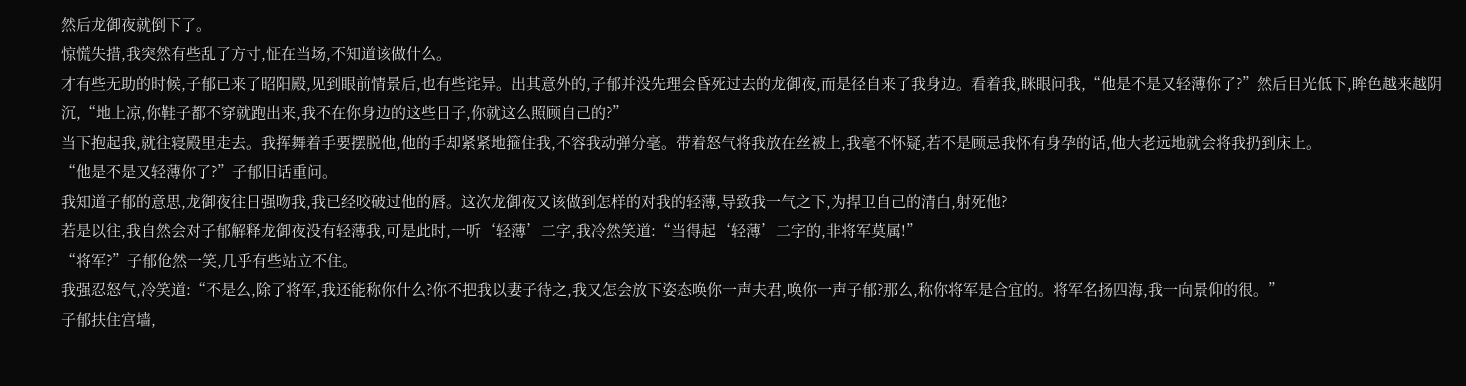然后龙御夜就倒下了。
惊慌失措,我突然有些乱了方寸,怔在当场,不知道该做什么。
才有些无助的时候,子郁已来了昭阳殿,见到眼前情景后,也有些诧异。出其意外的,子郁并没先理会昏死过去的龙御夜,而是径自来了我身边。看着我,眯眼问我,“他是不是又轻薄你了?”然后目光低下,眸色越来越阴沉,“地上凉,你鞋子都不穿就跑出来,我不在你身边的这些日子,你就这么照顾自己的?”
当下抱起我,就往寝殿里走去。我挥舞着手要摆脱他,他的手却紧紧地箍住我,不容我动弹分毫。带着怒气将我放在丝被上,我毫不怀疑,若不是顾忌我怀有身孕的话,他大老远地就会将我扔到床上。
“他是不是又轻薄你了?”子郁旧话重问。
我知道子郁的意思,龙御夜往日强吻我,我已经咬破过他的唇。这次龙御夜又该做到怎样的对我的轻薄,导致我一气之下,为捍卫自己的清白,射死他?
若是以往,我自然会对子郁解释龙御夜没有轻薄我,可是此时,一听‘轻薄’二字,我冷然笑道:“当得起‘轻薄’二字的,非将军莫属!”
“将军?”子郁伧然一笑,几乎有些站立不住。
我强忍怒气,冷笑道:“不是么,除了将军,我还能称你什么?你不把我以妻子待之,我又怎会放下姿态唤你一声夫君,唤你一声子郁?那么,称你将军是合宜的。将军名扬四海,我一向景仰的很。”
子郁扶住宫墙,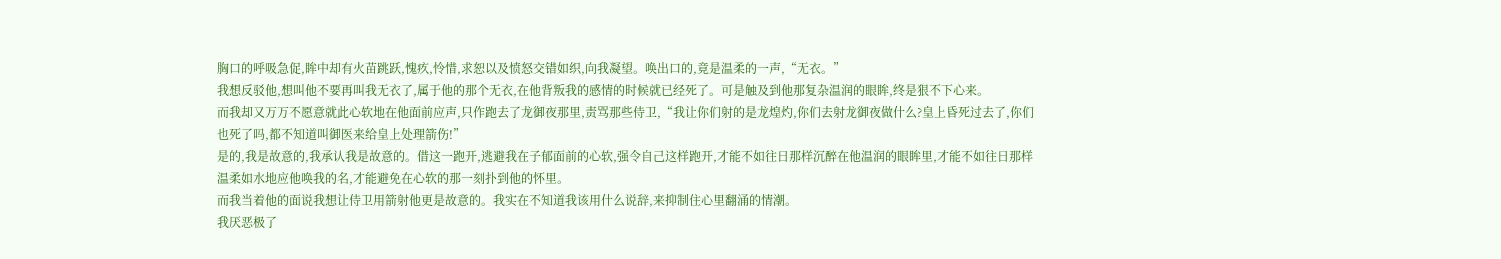胸口的呼吸急促,眸中却有火苗跳跃,愧疚,怜惜,求恕以及愤怒交错如织,向我凝望。唤出口的,竟是温柔的一声,“无衣。”
我想反驳他,想叫他不要再叫我无衣了,属于他的那个无衣,在他背叛我的感情的时候就已经死了。可是触及到他那复杂温润的眼眸,终是狠不下心来。
而我却又万万不愿意就此心软地在他面前应声,只作跑去了龙御夜那里,责骂那些侍卫,“我让你们射的是龙煌灼,你们去射龙御夜做什么?皇上昏死过去了,你们也死了吗,都不知道叫御医来给皇上处理箭伤!”
是的,我是故意的,我承认我是故意的。借这一跑开,逃避我在子郁面前的心软,强令自己这样跑开,才能不如往日那样沉醉在他温润的眼眸里,才能不如往日那样温柔如水地应他唤我的名,才能避免在心软的那一刻扑到他的怀里。
而我当着他的面说我想让侍卫用箭射他更是故意的。我实在不知道我该用什么说辞,来抑制住心里翻涌的情潮。
我厌恶极了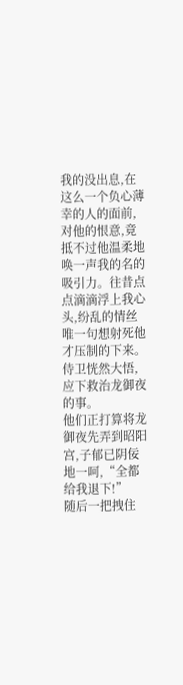我的没出息,在这么一个负心薄幸的人的面前,对他的恨意,竟抵不过他温柔地唤一声我的名的吸引力。往昔点点滴滴浮上我心头,纷乱的情丝唯一句想射死他才压制的下来。
侍卫恍然大悟,应下救治龙御夜的事。
他们正打算将龙御夜先弄到昭阳宫,子郁已阴佞地一呵,“全都给我退下!”
随后一把拽住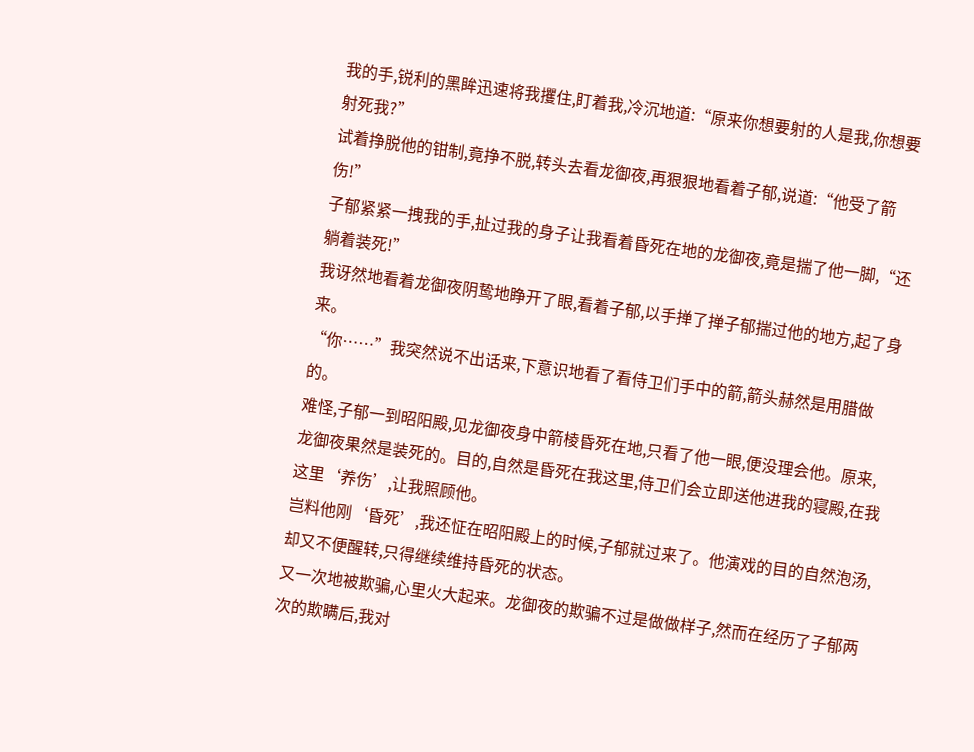我的手,锐利的黑眸迅速将我攫住,盯着我,冷沉地道:“原来你想要射的人是我,你想要射死我?”
试着挣脱他的钳制,竟挣不脱,转头去看龙御夜,再狠狠地看着子郁,说道:“他受了箭伤!”
子郁紧紧一拽我的手,扯过我的身子让我看着昏死在地的龙御夜,竟是揣了他一脚,“还躺着装死!”
我讶然地看着龙御夜阴鸷地睁开了眼,看着子郁,以手掸了掸子郁揣过他的地方,起了身来。
“你……”我突然说不出话来,下意识地看了看侍卫们手中的箭,箭头赫然是用腊做的。
难怪,子郁一到昭阳殿,见龙御夜身中箭棱昏死在地,只看了他一眼,便没理会他。原来,龙御夜果然是装死的。目的,自然是昏死在我这里,侍卫们会立即送他进我的寝殿,在我这里‘养伤’,让我照顾他。
岂料他刚‘昏死’,我还怔在昭阳殿上的时候,子郁就过来了。他演戏的目的自然泡汤,却又不便醒转,只得继续维持昏死的状态。
又一次地被欺骗,心里火大起来。龙御夜的欺骗不过是做做样子,然而在经历了子郁两次的欺瞒后,我对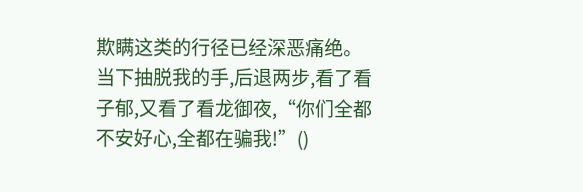欺瞒这类的行径已经深恶痛绝。当下抽脱我的手,后退两步,看了看子郁,又看了看龙御夜,“你们全都不安好心,全都在骗我!”()